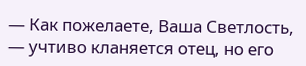— Как пожелаете, Ваша Светлость, — учтиво кланяется отец, но его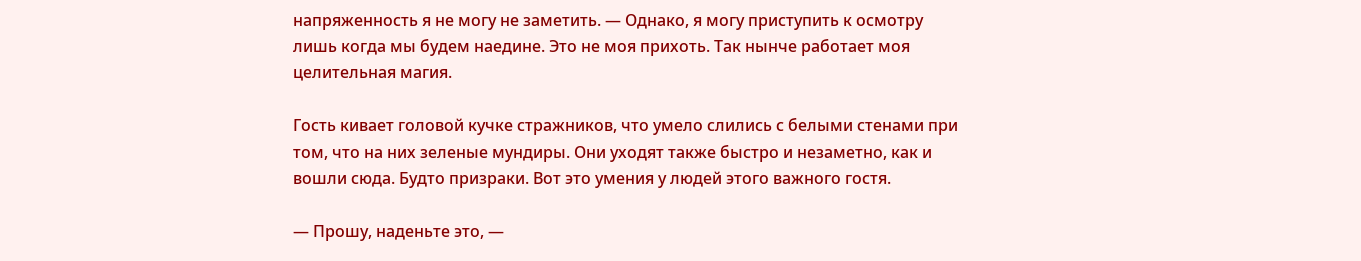напряженность я не могу не заметить. — Однако, я могу приступить к осмотру лишь когда мы будем наедине. Это не моя прихоть. Так нынче работает моя целительная магия.

Гость кивает головой кучке стражников, что умело слились с белыми стенами при том, что на них зеленые мундиры. Они уходят также быстро и незаметно, как и вошли сюда. Будто призраки. Вот это умения у людей этого важного гостя.

— Прошу, наденьте это, —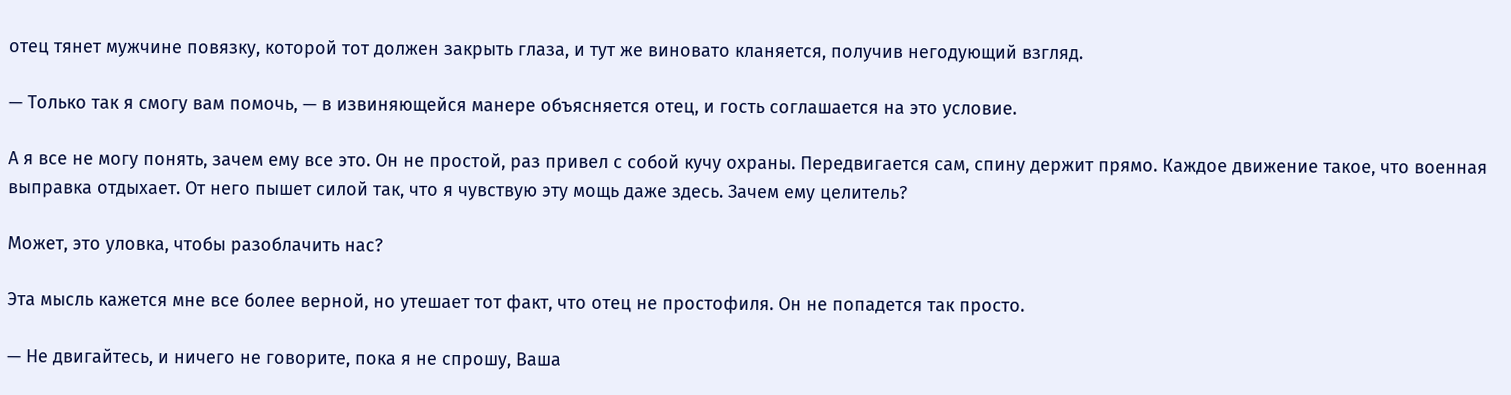отец тянет мужчине повязку, которой тот должен закрыть глаза, и тут же виновато кланяется, получив негодующий взгляд.

— Только так я смогу вам помочь, — в извиняющейся манере объясняется отец, и гость соглашается на это условие.

А я все не могу понять, зачем ему все это. Он не простой, раз привел с собой кучу охраны. Передвигается сам, спину держит прямо. Каждое движение такое, что военная выправка отдыхает. От него пышет силой так, что я чувствую эту мощь даже здесь. Зачем ему целитель?

Может, это уловка, чтобы разоблачить нас?

Эта мысль кажется мне все более верной, но утешает тот факт, что отец не простофиля. Он не попадется так просто.

— Не двигайтесь, и ничего не говорите, пока я не спрошу, Ваша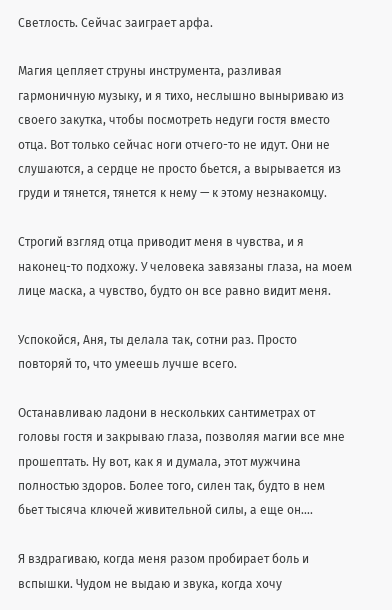Светлость. Сейчас заиграет арфа.

Магия цепляет струны инструмента, разливая гармоничную музыку, и я тихо, неслышно выныриваю из своего закутка, чтобы посмотреть недуги гостя вместо отца. Вот только сейчас ноги отчего-то не идут. Они не слушаются, а сердце не просто бьется, а вырывается из груди и тянется, тянется к нему — к этому незнакомцу.

Строгий взгляд отца приводит меня в чувства, и я наконец-то подхожу. У человека завязаны глаза, на моем лице маска, а чувство, будто он все равно видит меня.

Успокойся, Аня, ты делала так, сотни раз. Просто повторяй то, что умеешь лучше всего.

Останавливаю ладони в нескольких сантиметрах от головы гостя и закрываю глаза, позволяя магии все мне прошептать. Ну вот, как я и думала, этот мужчина полностью здоров. Более того, силен так, будто в нем бьет тысяча ключей живительной силы, а еще он….

Я вздрагиваю, когда меня разом пробирает боль и вспышки. Чудом не выдаю и звука, когда хочу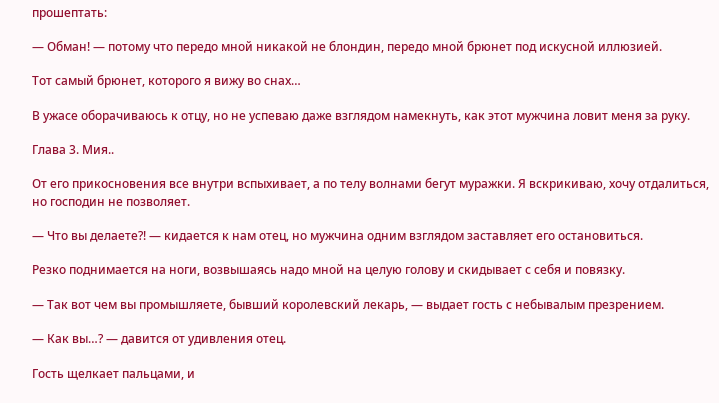прошептать:

— Обман! — потому что передо мной никакой не блондин, передо мной брюнет под искусной иллюзией.

Тот самый брюнет, которого я вижу во снах…

В ужасе оборачиваюсь к отцу, но не успеваю даже взглядом намекнуть, как этот мужчина ловит меня за руку.

Глава 3. Мия..

От его прикосновения все внутри вспыхивает, а по телу волнами бегут муражки. Я вскрикиваю, хочу отдалиться, но господин не позволяет.

— Что вы делаете?! — кидается к нам отец, но мужчина одним взглядом заставляет его остановиться.

Резко поднимается на ноги, возвышаясь надо мной на целую голову и скидывает с себя и повязку.

— Так вот чем вы промышляете, бывший королевский лекарь, — выдает гость с небывалым презрением.

— Как вы…? — давится от удивления отец.

Гость щелкает пальцами, и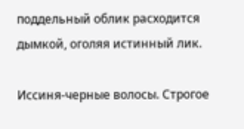поддельный облик расходится дымкой, оголяя истинный лик.

Иссиня-черные волосы. Строгое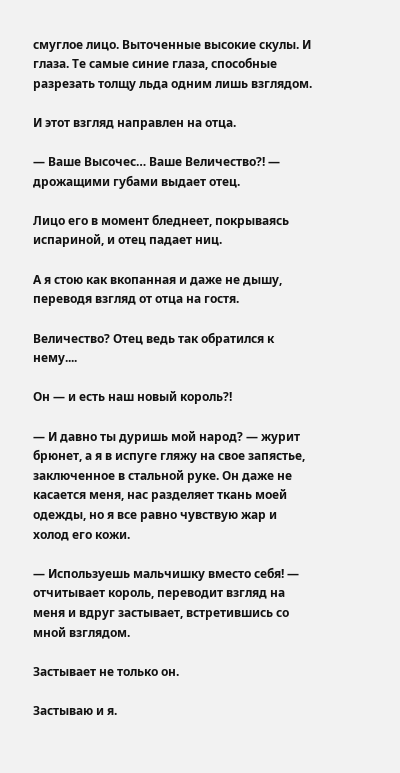смуглое лицо. Выточенные высокие скулы. И глаза. Те самые синие глаза, способные разрезать толщу льда одним лишь взглядом.

И этот взгляд направлен на отца.

— Ваше Высочес… Ваше Величество?! — дрожащими губами выдает отец.

Лицо его в момент бледнеет, покрываясь испариной, и отец падает ниц.

А я стою как вкопанная и даже не дышу, переводя взгляд от отца на гостя.

Величество? Отец ведь так обратился к нему....

Он — и есть наш новый король?!

— И давно ты дуришь мой народ? — журит брюнет, а я в испуге гляжу на свое запястье, заключенное в стальной руке. Он даже не касается меня, нас разделяет ткань моей одежды, но я все равно чувствую жар и холод его кожи.

— Используешь мальчишку вместо себя! — отчитывает король, переводит взгляд на меня и вдруг застывает, встретившись со мной взглядом.

Застывает не только он.

Застываю и я.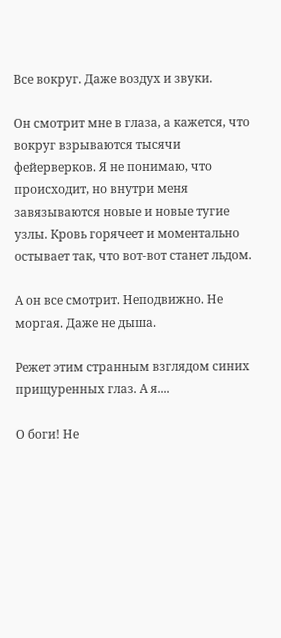Все вокруг. Даже воздух и звуки.

Он смотрит мне в глаза, а кажется, что вокруг взрываются тысячи фейерверков. Я не понимаю, что происходит, но внутри меня завязываются новые и новые тугие узлы. Кровь горячеет и моментально остывает так, что вот-вот станет льдом.

А он все смотрит. Неподвижно. Не моргая. Даже не дыша.

Режет этим странным взглядом синих прищуренных глаз. А я....

О боги! Не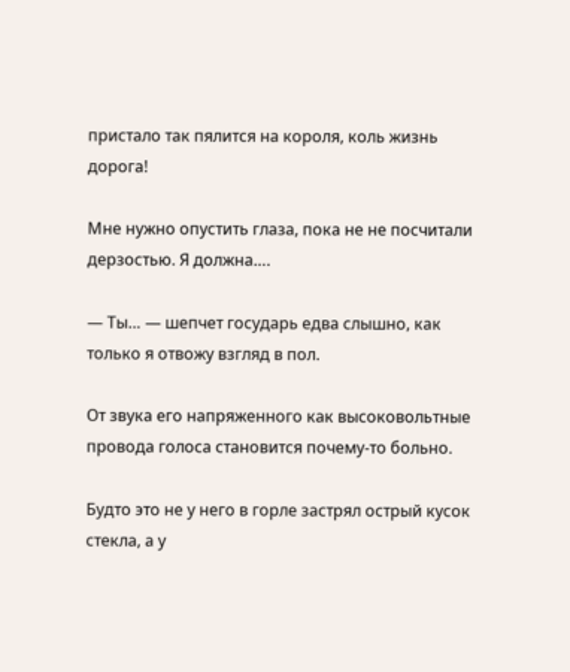пристало так пялится на короля, коль жизнь дорога!

Мне нужно опустить глаза, пока не не посчитали дерзостью. Я должна….

— Ты… — шепчет государь едва слышно, как только я отвожу взгляд в пол.

От звука его напряженного как высоковольтные провода голоса становится почему-то больно.

Будто это не у него в горле застрял острый кусок стекла, а у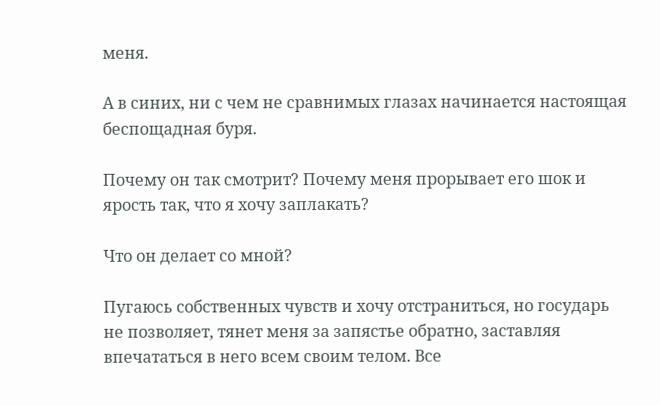меня.

А в синих, ни с чем не сравнимых глазах начинается настоящая беспощадная буря.

Почему он так смотрит? Почему меня прорывает его шок и ярость так, что я хочу заплакать?

Что он делает со мной?

Пугаюсь собственных чувств и хочу отстраниться, но государь не позволяет, тянет меня за запястье обратно, заставляя впечататься в него всем своим телом. Все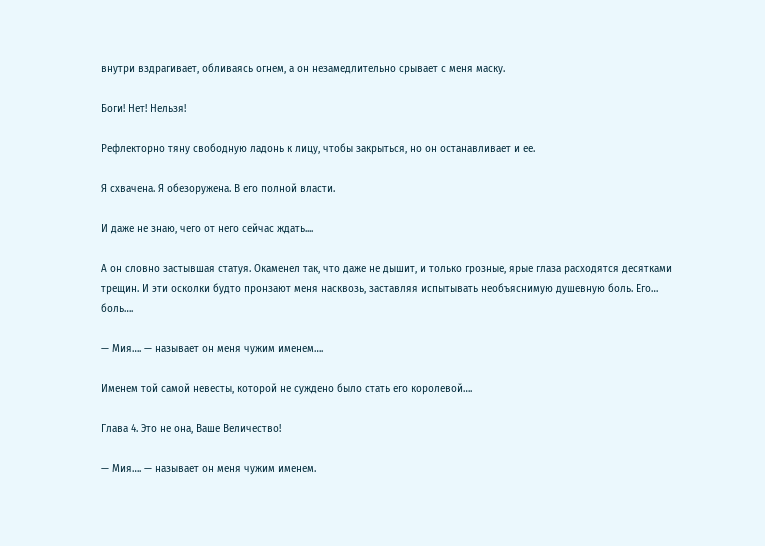внутри вздрагивает, обливаясь огнем, а он незамедлительно срывает с меня маску.

Боги! Нет! Нельзя!

Рефлекторно тяну свободную ладонь к лицу, чтобы закрыться, но он останавливает и ее.

Я схвачена. Я обезоружена. В его полной власти.

И даже не знаю, чего от него сейчас ждать....

А он словно застывшая статуя. Окаменел так, что даже не дышит, и только грозные, ярые глаза расходятся десятками трещин. И эти осколки будто пронзают меня насквозь, заставляя испытывать необъяснимую душевную боль. Его… боль….

— Мия…. — называет он меня чужим именем….

Именем той самой невесты, которой не суждено было стать его королевой….

Глава 4. Это не она, Ваше Величество!

— Мия…. — называет он меня чужим именем.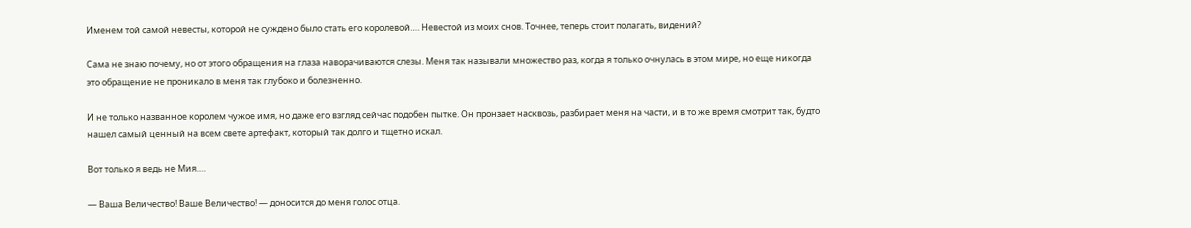Именем той самой невесты, которой не суждено было стать его королевой…. Невестой из моих снов. Точнее, теперь стоит полагать, видений?

Сама не знаю почему, но от этого обращения на глаза наворачиваются слезы. Меня так называли множество раз, когда я только очнулась в этом мире, но еще никогда это обращение не проникало в меня так глубоко и болезненно.

И не только названное королем чужое имя, но даже его взгляд сейчас подобен пытке. Он пронзает насквозь, разбирает меня на части, и в то же время смотрит так, будто нашел самый ценный на всем свете артефакт, который так долго и тщетно искал.

Вот только я ведь не Мия….

— Ваша Величество! Ваше Величество! — доносится до меня голос отца.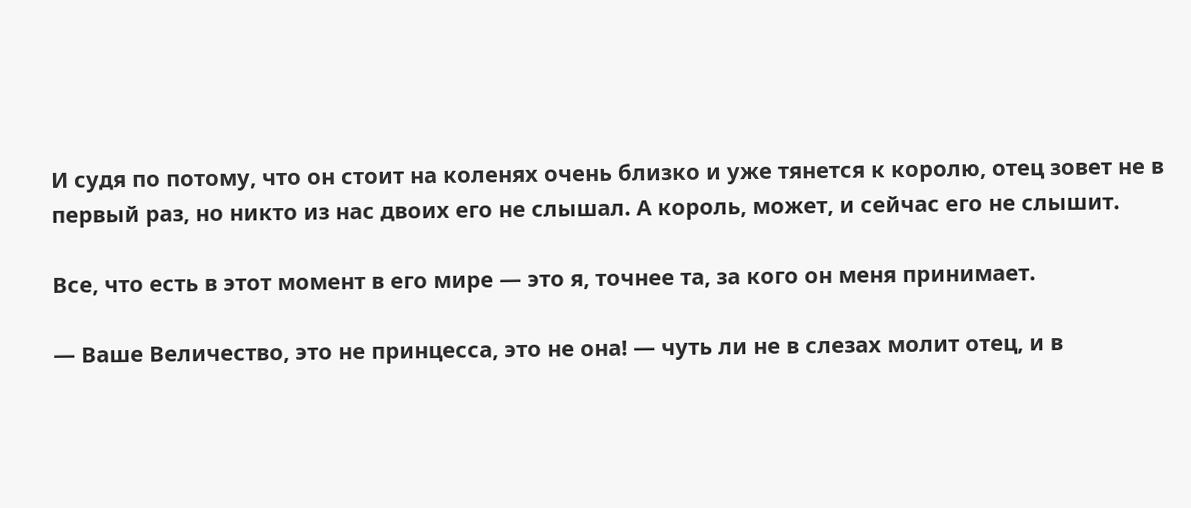И судя по потому, что он стоит на коленях очень близко и уже тянется к королю, отец зовет не в первый раз, но никто из нас двоих его не слышал. А король, может, и сейчас его не слышит.

Все, что есть в этот момент в его мире — это я, точнее та, за кого он меня принимает.

— Ваше Величество, это не принцесса, это не она! — чуть ли не в слезах молит отец, и в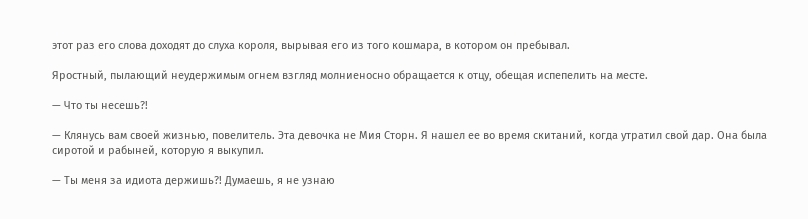этот раз его слова доходят до слуха короля, вырывая его из того кошмара, в котором он пребывал.

Яростный, пылающий неудержимым огнем взгляд молниеносно обращается к отцу, обещая испепелить на месте.

— Что ты несешь?!

— Клянусь вам своей жизнью, повелитель. Эта девочка не Мия Сторн. Я нашел ее во время скитаний, когда утратил свой дар. Она была сиротой и рабыней, которую я выкупил.

— Ты меня за идиота держишь?! Думаешь, я не узнаю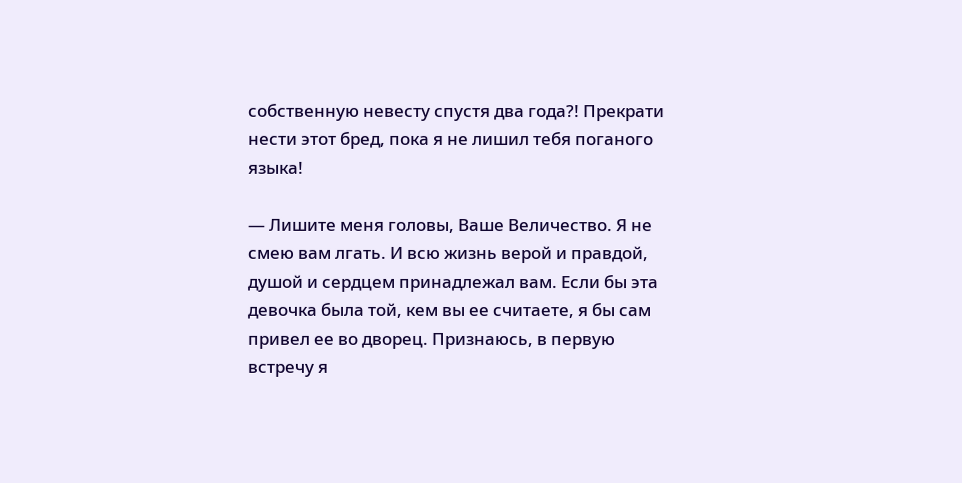собственную невесту спустя два года?! Прекрати нести этот бред, пока я не лишил тебя поганого языка!

— Лишите меня головы, Ваше Величество. Я не смею вам лгать. И всю жизнь верой и правдой, душой и сердцем принадлежал вам. Если бы эта девочка была той, кем вы ее считаете, я бы сам привел ее во дворец. Признаюсь, в первую встречу я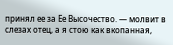принял ее за Ее Высочество. — молвит в слезах отец, а я стою как вкопанная,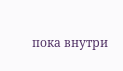пока внутри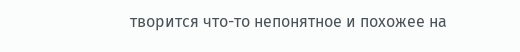творится что-то непонятное и похожее на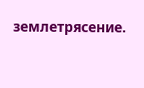землетрясение.